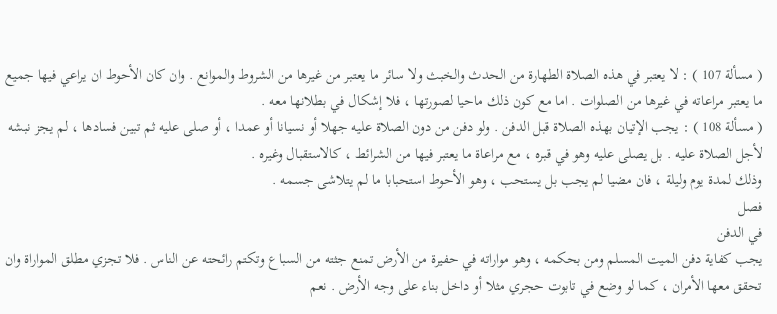( مسألة 107 ) : لا يعتبر في هذه الصلاة الطهارة من الحدث والخبث ولا سائر ما يعتبر من غيرها من الشروط والموانع . وان كان الأحوط ان يراعي فيها جميع ما يعتبر مراعاته في غيرها من الصلوات . اما مع كون ذلك ماحيا لصورتها ، فلا إشكال في بطلانها معه .
( مسألة 108 ) : يجب الإتيان بهذه الصلاة قبل الدفن . ولو دفن من دون الصلاة عليه جهلا أو نسيانا أو عمدا ، أو صلى عليه ثم تبين فسادها ، لم يجز نبشه لأجل الصلاة عليه . بل يصلى عليه وهو في قبره ، مع مراعاة ما يعتبر فيها من الشرائط ، كالاستقبال وغيره .
وذلك لمدة يوم وليلة ، فان مضيا لم يجب بل يستحب ، وهو الأحوط استحبابا ما لم يتلاشى جسمه .
فصل
في الدفن
يجب كفاية دفن الميت المسلم ومن بحكمه ، وهو مواراته في حفيرة من الأرض تمنع جثته من السباع وتكتم رائحته عن الناس . فلا تجزي مطلق المواراة وان تحقق معها الأمران ، كما لو وضع في تابوت حجري مثلا أو داخل بناء على وجه الأرض . نعم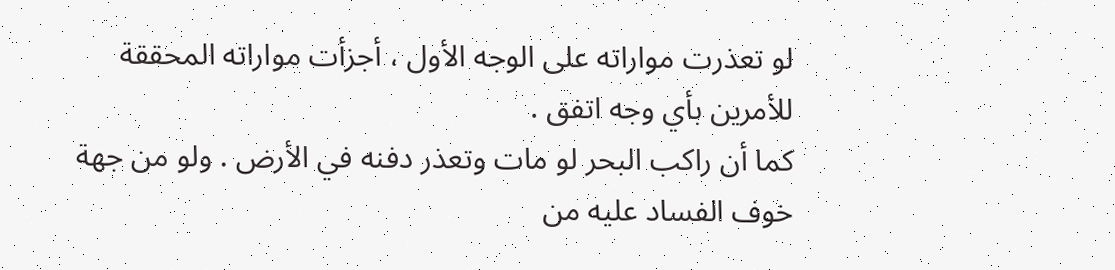لو تعذرت مواراته على الوجه الأول ، أجزأت مواراته المحققة للأمرين بأي وجه اتفق .
كما أن راكب البحر لو مات وتعذر دفنه في الأرض . ولو من جهة خوف الفساد عليه من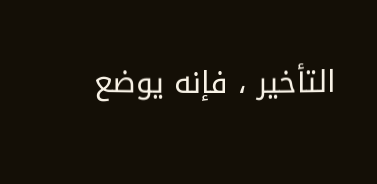التأخير ، فإنه يوضع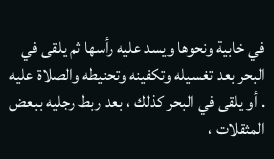في خابية ونحوها ويسد عليه رأسها ثم يلقى في البحر بعد تغسيله وتكفينه وتحنيطه والصلاة عليه . أو يلقى في البحر كذلك ، بعد ربط رجليه ببعض المثقلات ،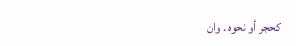كحجر أو نحوه . وان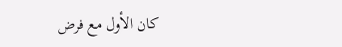كان الأول مع فرض